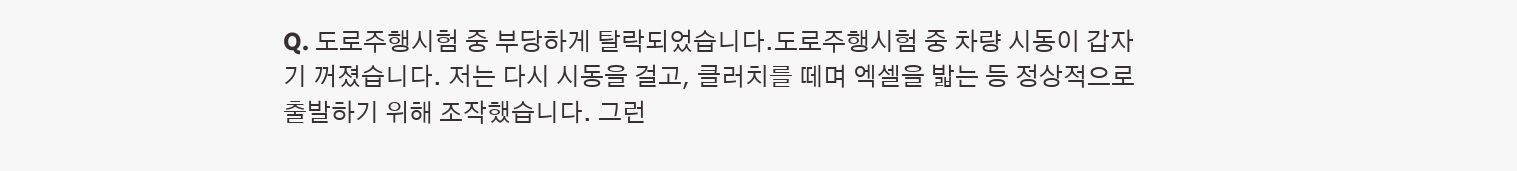Q. 도로주행시험 중 부당하게 탈락되었습니다.도로주행시험 중 차량 시동이 갑자기 꺼졌습니다. 저는 다시 시동을 걸고, 클러치를 떼며 엑셀을 밟는 등 정상적으로 출발하기 위해 조작했습니다. 그런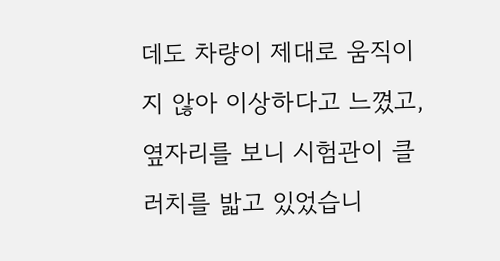데도 차량이 제대로 움직이지 않아 이상하다고 느꼈고, 옆자리를 보니 시험관이 클러치를 밟고 있었습니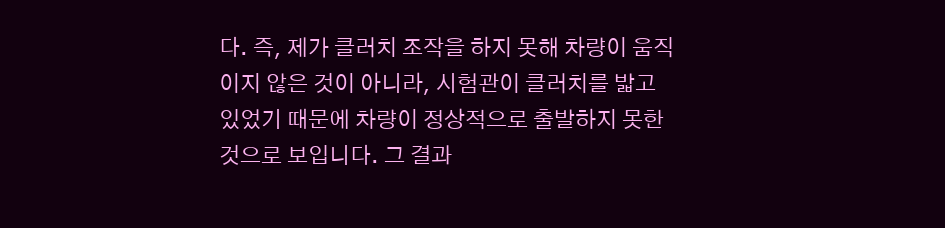다. 즉, 제가 클러치 조작을 하지 못해 차량이 움직이지 않은 것이 아니라, 시험관이 클러치를 밟고 있었기 때문에 차량이 정상적으로 출발하지 못한 것으로 보입니다. 그 결과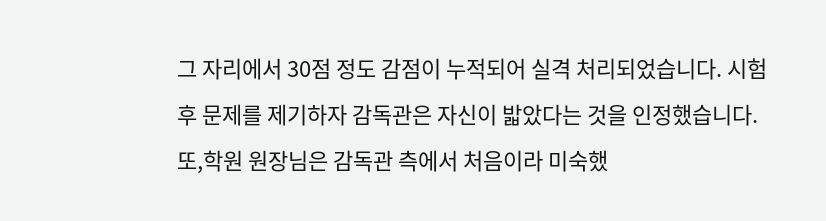그 자리에서 30점 정도 감점이 누적되어 실격 처리되었습니다. 시험 후 문제를 제기하자 감독관은 자신이 밟았다는 것을 인정했습니다. 또,학원 원장님은 감독관 측에서 처음이라 미숙했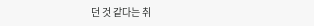던 것 같다는 취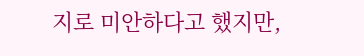지로 미안하다고 했지만,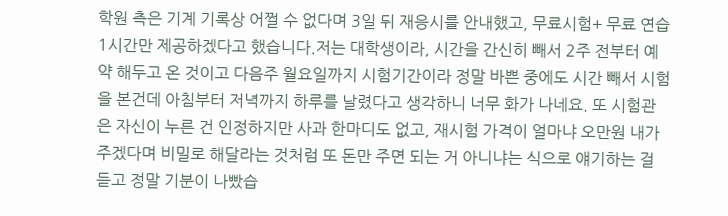학원 측은 기계 기록상 어쩔 수 없다며 3일 뒤 재응시를 안내했고, 무료시험+ 무료 연습 1시간만 제공하겠다고 했습니다.저는 대학생이라, 시간을 간신히 빼서 2주 전부터 예약 해두고 온 것이고 다음주 월요일까지 시험기간이라 정말 바쁜 중에도 시간 빼서 시험을 본건데 아침부터 저녁까지 하루를 날렸다고 생각하니 너무 화가 나네요. 또 시험관은 자신이 누른 건 인정하지만 사과 한마디도 없고, 재시험 가격이 얼마냐 오만원 내가 주겠다며 비밀로 해달라는 것처럼 또 돈만 주면 되는 거 아니냐는 식으로 얘기하는 걸 듣고 정말 기분이 나빴습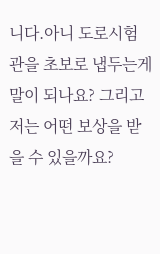니다.아니 도로시험관을 초보로 냅두는게 말이 되나요? 그리고 저는 어떤 보상을 받을 수 있을까요?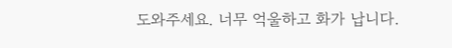도와주세요. 너무 억울하고 화가 납니다.